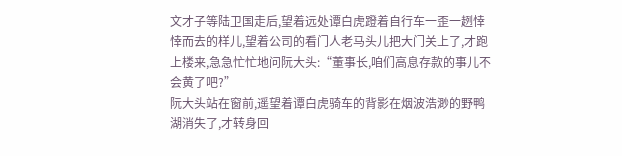文才子等陆卫国走后,望着远处谭白虎蹬着自行车一歪一趔悻悻而去的样儿,望着公司的看门人老马头儿把大门关上了,才跑上楼来,急急忙忙地问阮大头:“董事长,咱们高息存款的事儿不会黄了吧?”
阮大头站在窗前,遥望着谭白虎骑车的背影在烟波浩渺的野鸭湖消失了,才转身回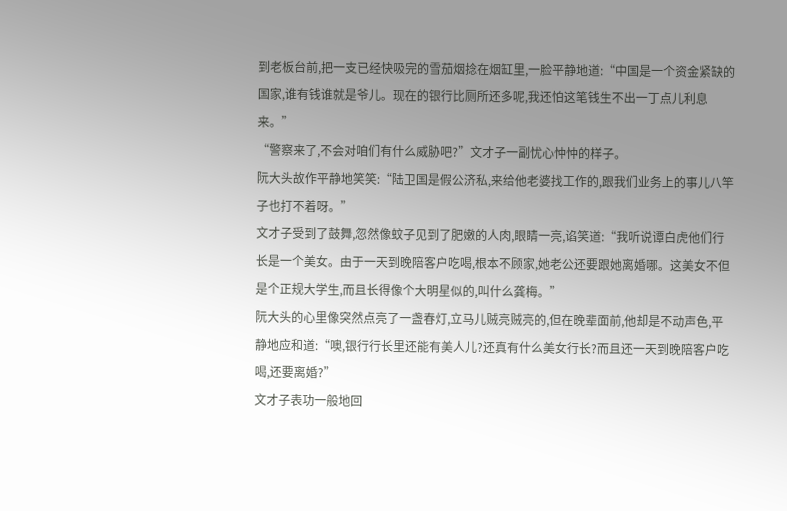到老板台前,把一支已经快吸完的雪茄烟捻在烟缸里,一脸平静地道:“中国是一个资金紧缺的国家,谁有钱谁就是爷儿。现在的银行比厕所还多呢,我还怕这笔钱生不出一丁点儿利息来。”
“警察来了,不会对咱们有什么威胁吧?”文才子一副忧心忡忡的样子。
阮大头故作平静地笑笑:“陆卫国是假公济私,来给他老婆找工作的,跟我们业务上的事儿八竿子也打不着呀。”
文才子受到了鼓舞,忽然像蚊子见到了肥嫩的人肉,眼睛一亮,谄笑道:“我听说谭白虎他们行长是一个美女。由于一天到晚陪客户吃喝,根本不顾家,她老公还要跟她离婚哪。这美女不但是个正规大学生,而且长得像个大明星似的,叫什么龚梅。”
阮大头的心里像突然点亮了一盏春灯,立马儿贼亮贼亮的,但在晚辈面前,他却是不动声色,平静地应和道:“噢,银行行长里还能有美人儿?还真有什么美女行长?而且还一天到晚陪客户吃喝,还要离婚?”
文才子表功一般地回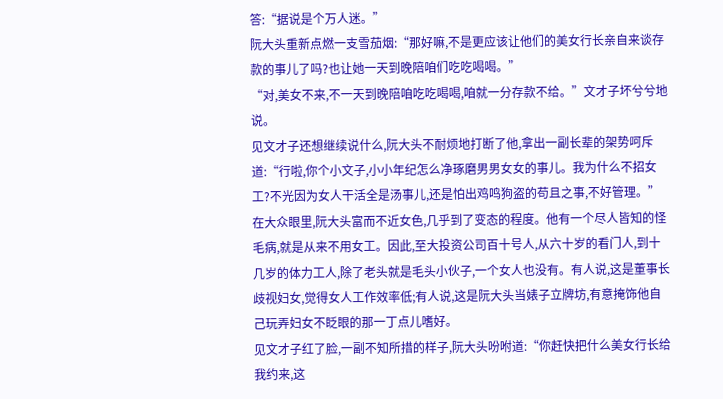答:“据说是个万人迷。”
阮大头重新点燃一支雪茄烟:“那好嘛,不是更应该让他们的美女行长亲自来谈存款的事儿了吗?也让她一天到晚陪咱们吃吃喝喝。”
“对,美女不来,不一天到晚陪咱吃吃喝喝,咱就一分存款不给。”文才子坏兮兮地说。
见文才子还想继续说什么,阮大头不耐烦地打断了他,拿出一副长辈的架势呵斥道:“行啦,你个小文子,小小年纪怎么净琢磨男男女女的事儿。我为什么不招女工?不光因为女人干活全是汤事儿,还是怕出鸡鸣狗盗的苟且之事,不好管理。”
在大众眼里,阮大头富而不近女色,几乎到了变态的程度。他有一个尽人皆知的怪毛病,就是从来不用女工。因此,至大投资公司百十号人,从六十岁的看门人,到十几岁的体力工人,除了老头就是毛头小伙子,一个女人也没有。有人说,这是董事长歧视妇女,觉得女人工作效率低;有人说,这是阮大头当婊子立牌坊,有意掩饰他自己玩弄妇女不眨眼的那一丁点儿嗜好。
见文才子红了脸,一副不知所措的样子,阮大头吩咐道:“你赶快把什么美女行长给我约来,这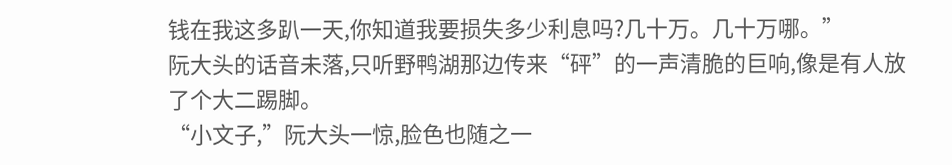钱在我这多趴一天,你知道我要损失多少利息吗?几十万。几十万哪。”
阮大头的话音未落,只听野鸭湖那边传来“砰”的一声清脆的巨响,像是有人放了个大二踢脚。
“小文子,”阮大头一惊,脸色也随之一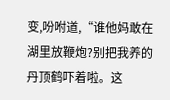变,吩咐道,“谁他妈敢在湖里放鞭炮?别把我养的丹顶鹤吓着啦。这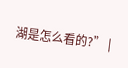湖是怎么看的?” |